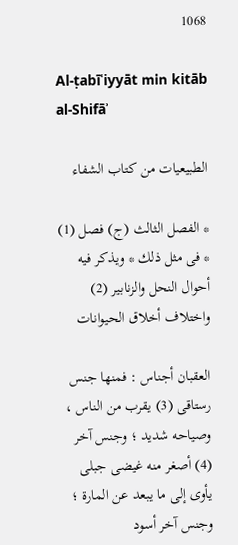1068

Al-ṭabīʿiyyāt min kitāb al-Shifāʾ

الطبيعيات من كتاب الشفاء

* الفصل الثالث (ج) فصل (1) * فى مثل ذلك * ويذكر فيه أحوال النحل والزنابير (2) واختلاف أخلاق الحيوانات

العقبان أجناس : فمنها جنس رستاقى (3) يقرب من الناس ، وصياحه شديد ؛ وجنس آخر (4) أصغر منه غيضى جبلى يأوى إلى ما يبعد عن المارة ؛ وجنس آخر أسود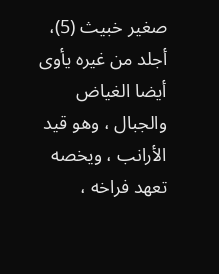صغير خبيث (5)، أجلد من غيره يأوى أيضا الغياض والجبال ، وهو قيد الأرانب ، ويخصه تعهد فراخه ،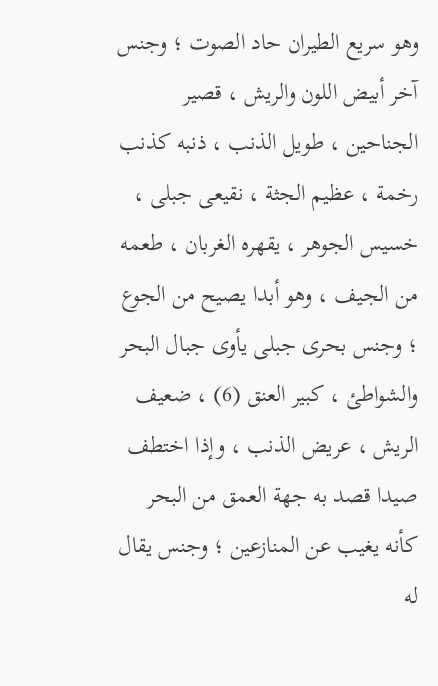وهو سريع الطيران حاد الصوت ؛ وجنس آخر أبيض اللون والريش ، قصير الجناحين ، طويل الذنب ، ذنبه كذنب رخمة ، عظيم الجثة ، نقيعى جبلى ، خسيس الجوهر ، يقهره الغربان ، طعمه من الجيف ، وهو أبدا يصيح من الجوع ؛ وجنس بحرى جبلى يأوى جبال البحر والشواطئ ، كبير العنق (6) ، ضعيف الريش ، عريض الذنب ، وإذا اختطف صيدا قصد به جهة العمق من البحر كأنه يغيب عن المنازعين ؛ وجنس يقال له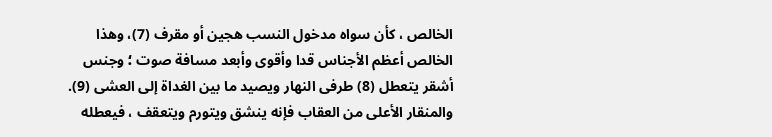الخالص ، كأن سواه مدخول النسب هجين أو مقرف (7)، وهذا الخالص أعظم الأجناس قدا وأقوى وأبعد مسافة صوت ؛ وجنس أشقر يتعطل (8) طرفى النهار ويصيد ما بين الغداة إلى العشى (9). والمنقار الأعلى من العقاب فإنه ينشق ويتورم ويتعقف ، فيعطله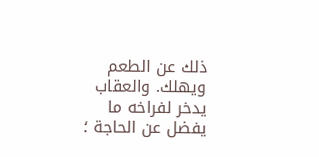ذلك عن الطعم ويهلك. والعقاب يدخر لفراخه ما يفضل عن الحاجة ؛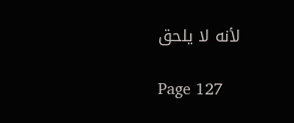لأنه لا يلحق

Page 127